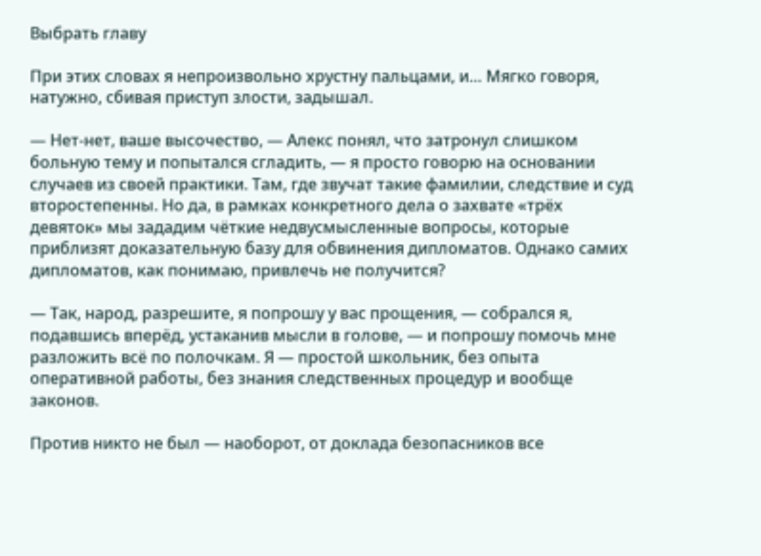Выбрать главу

При этих словах я непроизвольно хрустну пальцами, и… Мягко говоря, натужно, сбивая приступ злости, задышал.

— Нет-нет, ваше высочество, — Алекс понял, что затронул слишком больную тему и попытался сгладить, — я просто говорю на основании случаев из своей практики. Там, где звучат такие фамилии, следствие и суд второстепенны. Но да, в рамках конкретного дела о захвате «трёх девяток» мы зададим чёткие недвусмысленные вопросы, которые приблизят доказательную базу для обвинения дипломатов. Однако самих дипломатов, как понимаю, привлечь не получится?

— Так, народ, разрешите, я попрошу у вас прощения, — собрался я, подавшись вперёд, устаканив мысли в голове, — и попрошу помочь мне разложить всё по полочкам. Я — простой школьник, без опыта оперативной работы, без знания следственных процедур и вообще законов.

Против никто не был — наоборот, от доклада безопасников все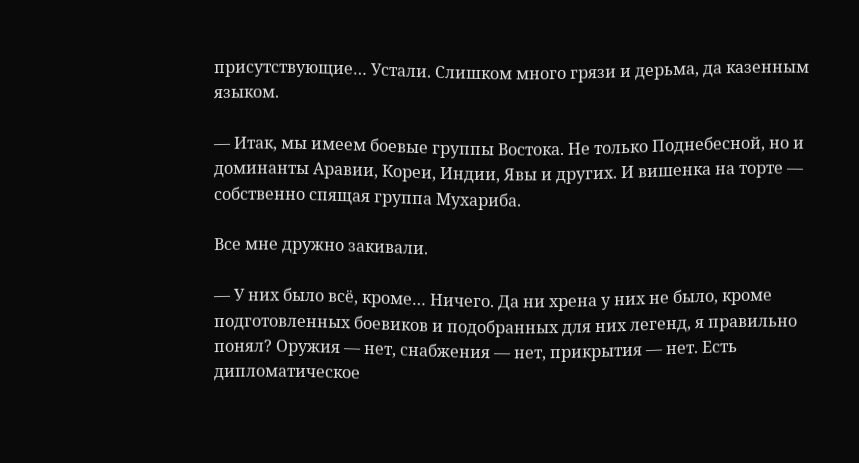присутствующие… Устали. Слишком много грязи и дерьма, да казенным языком.

— Итак, мы имеем боевые группы Востока. Не только Поднебесной, но и доминанты Аравии, Кореи, Индии, Явы и других. И вишенка на торте — собственно спящая группа Мухариба.

Все мне дружно закивали.

— У них было всё, кроме… Ничего. Да ни хрена у них не было, кроме подготовленных боевиков и подобранных для них легенд, я правильно понял? Оружия — нет, снабжения — нет, прикрытия — нет. Есть дипломатическое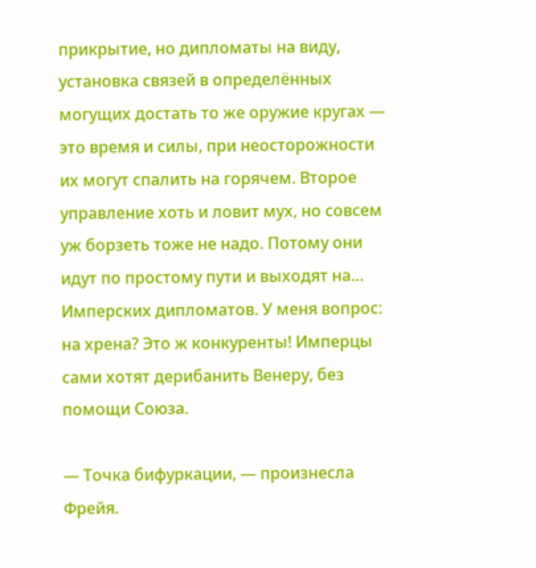прикрытие, но дипломаты на виду, установка связей в определённых могущих достать то же оружие кругах — это время и силы, при неосторожности их могут спалить на горячем. Второе управление хоть и ловит мух, но совсем уж борзеть тоже не надо. Потому они идут по простому пути и выходят на… Имперских дипломатов. У меня вопрос: на хрена? Это ж конкуренты! Имперцы сами хотят дерибанить Венеру, без помощи Союза.

— Точка бифуркации, — произнесла Фрейя.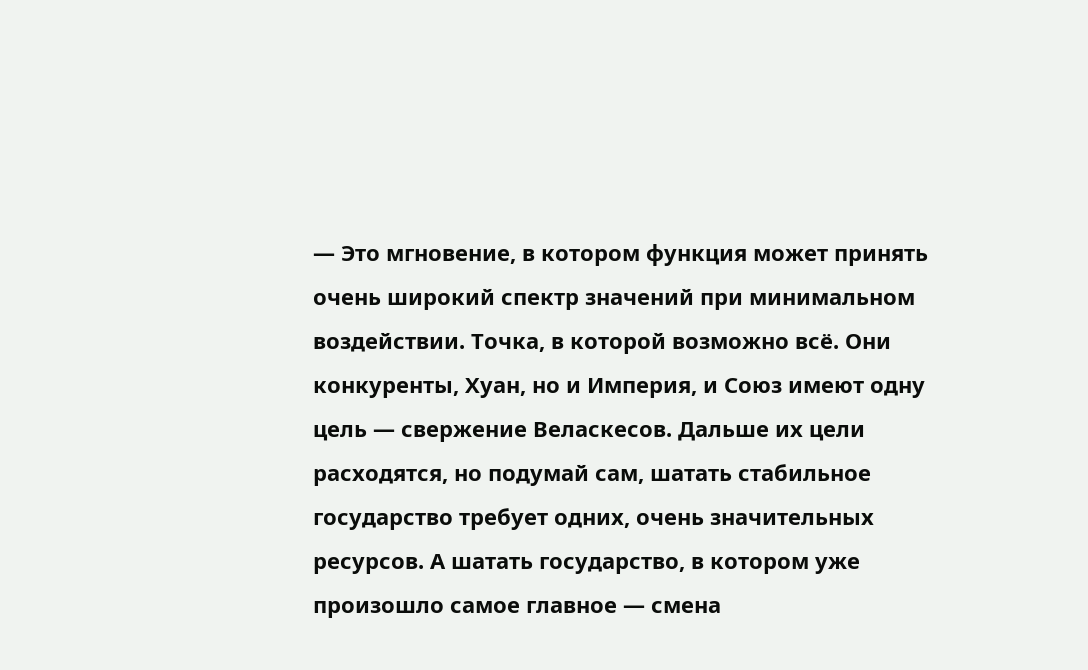— Это мгновение, в котором функция может принять очень широкий спектр значений при минимальном воздействии. Точка, в которой возможно всё. Они конкуренты, Хуан, но и Империя, и Союз имеют одну цель — свержение Веласкесов. Дальше их цели расходятся, но подумай сам, шатать стабильное государство требует одних, очень значительных ресурсов. А шатать государство, в котором уже произошло самое главное — смена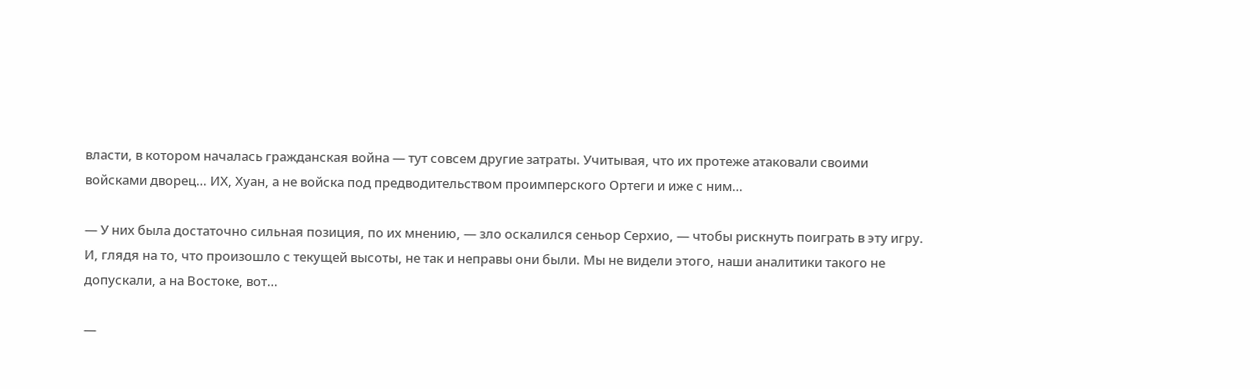власти, в котором началась гражданская война — тут совсем другие затраты. Учитывая, что их протеже атаковали своими войсками дворец… ИХ, Хуан, а не войска под предводительством проимперского Ортеги и иже с ним…

— У них была достаточно сильная позиция, по их мнению, — зло оскалился сеньор Серхио, — чтобы рискнуть поиграть в эту игру. И, глядя на то, что произошло с текущей высоты, не так и неправы они были. Мы не видели этого, наши аналитики такого не допускали, а на Востоке, вот…

—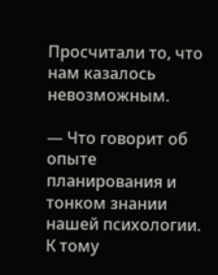Просчитали то, что нам казалось невозможным.

— Что говорит об опыте планирования и тонком знании нашей психологии. К тому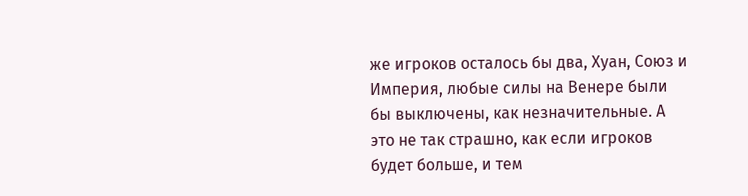же игроков осталось бы два, Хуан, Союз и Империя, любые силы на Венере были бы выключены, как незначительные. А это не так страшно, как если игроков будет больше, и тем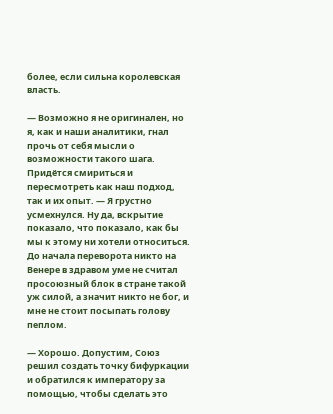более, если сильна королевская власть.

— Возможно я не оригинален, но я, как и наши аналитики, гнал прочь от себя мысли о возможности такого шага. Придётся смириться и пересмотреть как наш подход, так и их опыт. — Я грустно усмехнулся. Ну да, вскрытие показало, что показало, как бы мы к этому ни хотели относиться. До начала переворота никто на Венере в здравом уме не считал просоюзный блок в стране такой уж силой, а значит никто не бог, и мне не стоит посыпать голову пеплом.

— Хорошо. Допустим, Союз решил создать точку бифуркации и обратился к императору за помощью, чтобы сделать это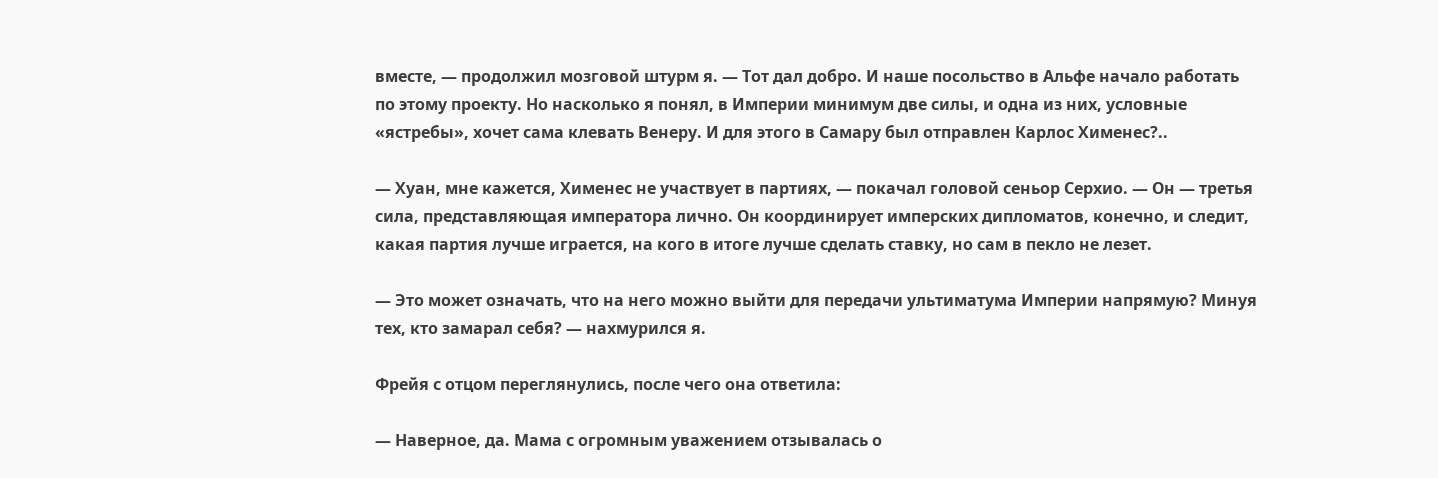вместе, — продолжил мозговой штурм я. — Тот дал добро. И наше посольство в Альфе начало работать по этому проекту. Но насколько я понял, в Империи минимум две силы, и одна из них, условные «ястребы», хочет сама клевать Венеру. И для этого в Самару был отправлен Карлос Хименес?..

— Хуан, мне кажется, Хименес не участвует в партиях, — покачал головой сеньор Серхио. — Он — третья сила, представляющая императора лично. Он координирует имперских дипломатов, конечно, и следит, какая партия лучше играется, на кого в итоге лучше сделать ставку, но сам в пекло не лезет.

— Это может означать, что на него можно выйти для передачи ультиматума Империи напрямую? Минуя тех, кто замарал себя? — нахмурился я.

Фрейя с отцом переглянулись, после чего она ответила:

— Наверное, да. Мама с огромным уважением отзывалась о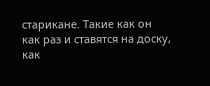старикане. Такие как он как раз и ставятся на доску, как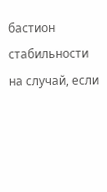бастион стабильности на случай, если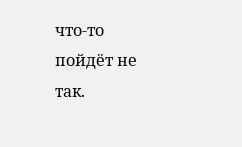что-то пойдёт не так.